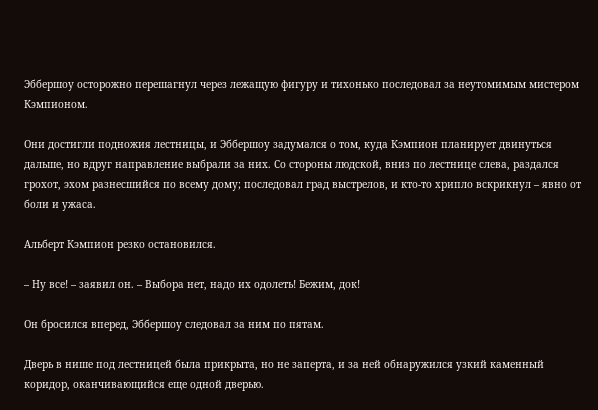Эббершоу осторожно перешагнул через лежащую фигуру и тихонько последовал за неутомимым мистером Кэмпионом.

Они достигли подножия лестницы, и Эббершоу задумался о том, куда Кэмпион планирует двинуться дальше, но вдруг направление выбрали за них. Со стороны людской, вниз по лестнице слева, раздался грохот, эхом разнесшийся по всему дому; последовал град выстрелов, и кто-то хрипло вскрикнул – явно от боли и ужаса.

Альберт Кэмпион резко остановился.

– Ну все! – заявил он. – Выбора нет, надо их одолеть! Бежим, док!

Он бросился вперед, Эббершоу следовал за ним по пятам.

Дверь в нише под лестницей была прикрыта, но не заперта, и за ней обнаружился узкий каменный коридор, оканчивающийся еще одной дверью.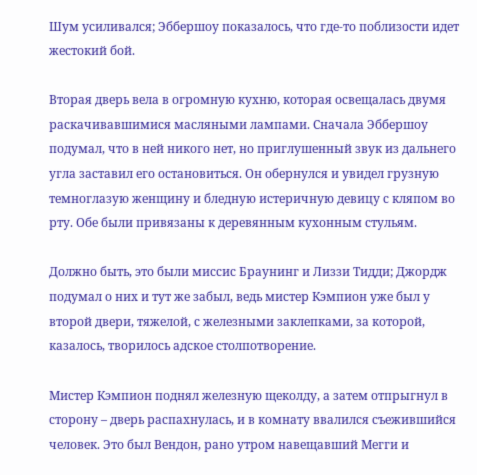Шум усиливался; Эббершоу показалось, что где-то поблизости идет жестокий бой.

Вторая дверь вела в огромную кухню, которая освещалась двумя раскачивавшимися масляными лампами. Сначала Эббершоу подумал, что в ней никого нет, но приглушенный звук из дальнего угла заставил его остановиться. Он обернулся и увидел грузную темноглазую женщину и бледную истеричную девицу с кляпом во рту. Обе были привязаны к деревянным кухонным стульям.

Должно быть, это были миссис Браунинг и Лиззи Тидди; Джордж подумал о них и тут же забыл, ведь мистер Кэмпион уже был у второй двери, тяжелой, с железными заклепками, за которой, казалось, творилось адское столпотворение.

Мистер Кэмпион поднял железную щеколду, а затем отпрыгнул в сторону – дверь распахнулась, и в комнату ввалился съежившийся человек. Это был Вендон, рано утром навещавший Мегги и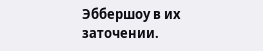Эббершоу в их заточении.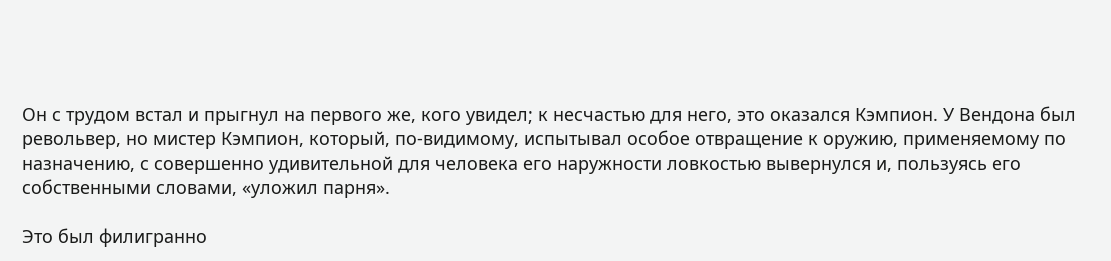Он с трудом встал и прыгнул на первого же, кого увидел; к несчастью для него, это оказался Кэмпион. У Вендона был револьвер, но мистер Кэмпион, который, по-видимому, испытывал особое отвращение к оружию, применяемому по назначению, с совершенно удивительной для человека его наружности ловкостью вывернулся и, пользуясь его собственными словами, «уложил парня».

Это был филигранно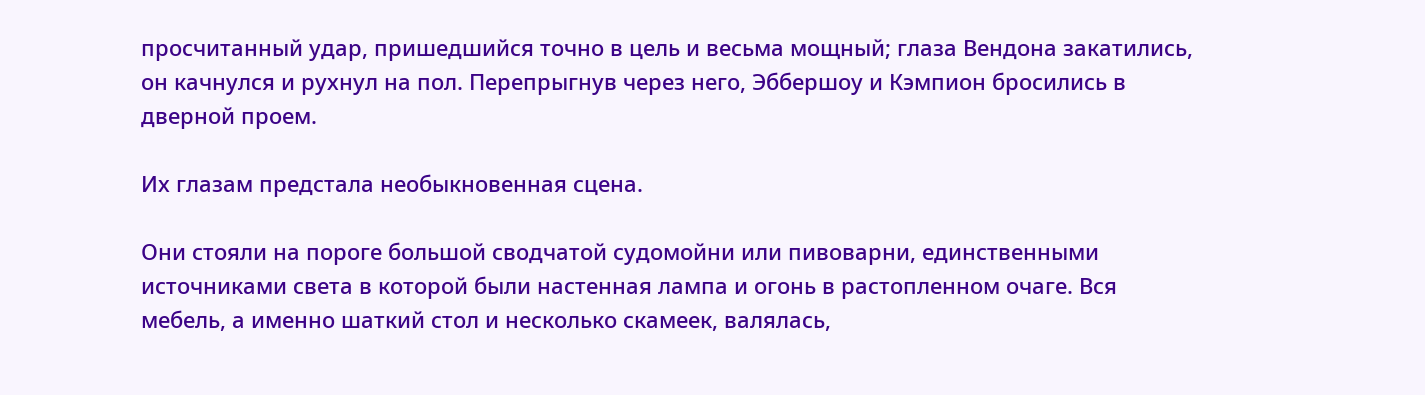просчитанный удар, пришедшийся точно в цель и весьма мощный; глаза Вендона закатились, он качнулся и рухнул на пол. Перепрыгнув через него, Эббершоу и Кэмпион бросились в дверной проем.

Их глазам предстала необыкновенная сцена.

Они стояли на пороге большой сводчатой судомойни или пивоварни, единственными источниками света в которой были настенная лампа и огонь в растопленном очаге. Вся мебель, а именно шаткий стол и несколько скамеек, валялась,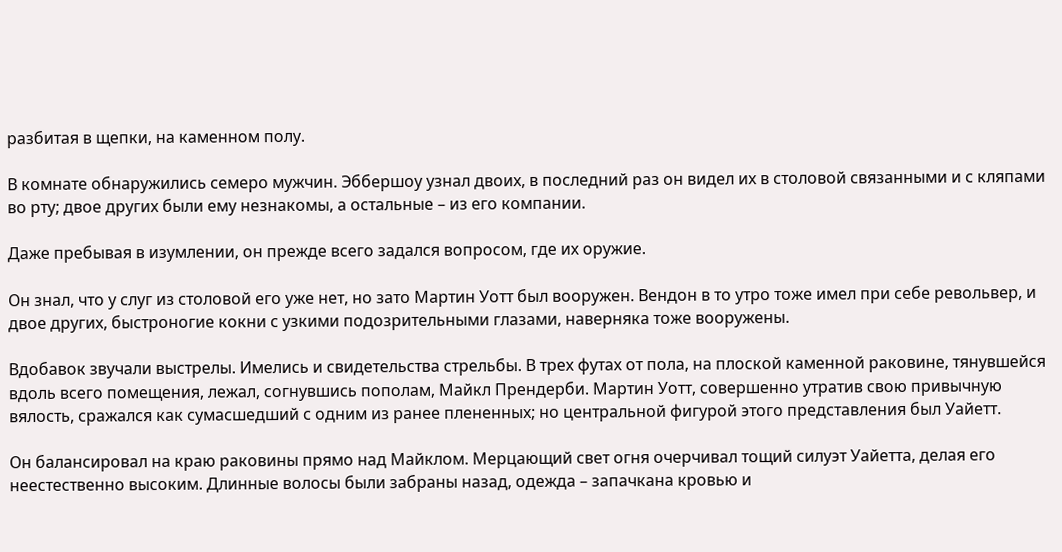разбитая в щепки, на каменном полу.

В комнате обнаружились семеро мужчин. Эббершоу узнал двоих, в последний раз он видел их в столовой связанными и с кляпами во рту; двое других были ему незнакомы, а остальные – из его компании.

Даже пребывая в изумлении, он прежде всего задался вопросом, где их оружие.

Он знал, что у слуг из столовой его уже нет, но зато Мартин Уотт был вооружен. Вендон в то утро тоже имел при себе револьвер, и двое других, быстроногие кокни с узкими подозрительными глазами, наверняка тоже вооружены.

Вдобавок звучали выстрелы. Имелись и свидетельства стрельбы. В трех футах от пола, на плоской каменной раковине, тянувшейся вдоль всего помещения, лежал, согнувшись пополам, Майкл Прендерби. Мартин Уотт, совершенно утратив свою привычную вялость, сражался как сумасшедший с одним из ранее плененных; но центральной фигурой этого представления был Уайетт.

Он балансировал на краю раковины прямо над Майклом. Мерцающий свет огня очерчивал тощий силуэт Уайетта, делая его неестественно высоким. Длинные волосы были забраны назад, одежда – запачкана кровью и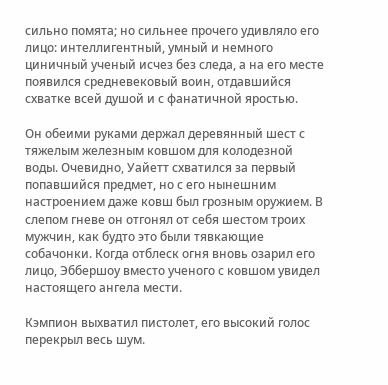сильно помята; но сильнее прочего удивляло его лицо: интеллигентный, умный и немного циничный ученый исчез без следа, а на его месте появился средневековый воин, отдавшийся схватке всей душой и с фанатичной яростью.

Он обеими руками держал деревянный шест с тяжелым железным ковшом для колодезной воды. Очевидно, Уайетт схватился за первый попавшийся предмет, но с его нынешним настроением даже ковш был грозным оружием. В слепом гневе он отгонял от себя шестом троих мужчин, как будто это были тявкающие собачонки. Когда отблеск огня вновь озарил его лицо, Эббершоу вместо ученого с ковшом увидел настоящего ангела мести.

Кэмпион выхватил пистолет, его высокий голос перекрыл весь шум.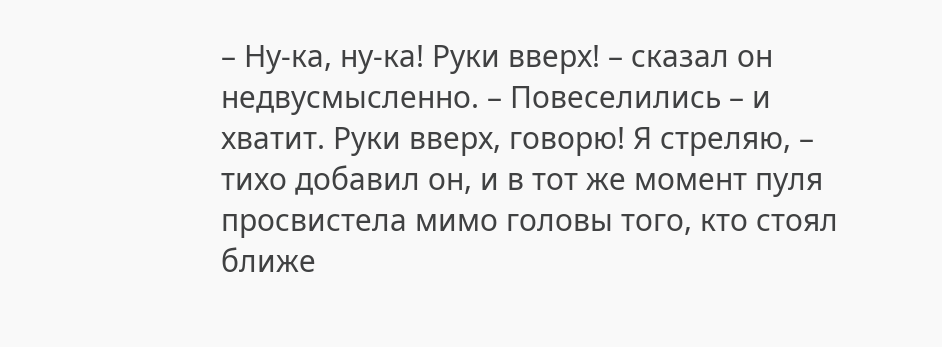– Ну-ка, ну-ка! Руки вверх! – сказал он недвусмысленно. – Повеселились – и хватит. Руки вверх, говорю! Я стреляю, – тихо добавил он, и в тот же момент пуля просвистела мимо головы того, кто стоял ближе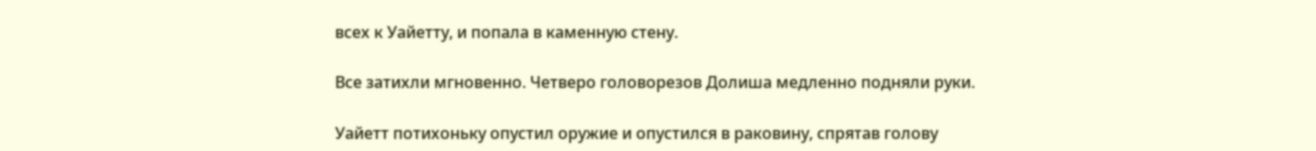всех к Уайетту, и попала в каменную стену.

Все затихли мгновенно. Четверо головорезов Долиша медленно подняли руки.

Уайетт потихоньку опустил оружие и опустился в раковину, спрятав голову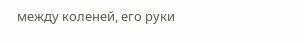между коленей, его руки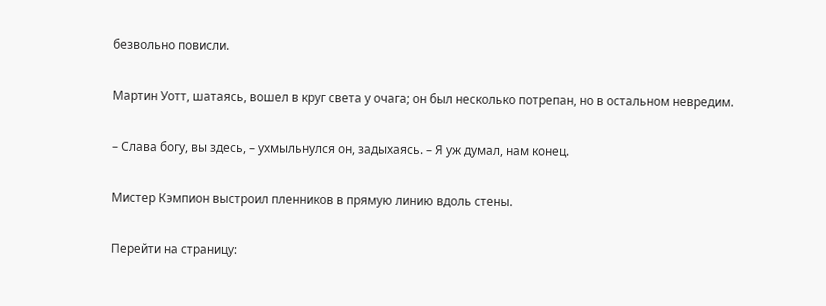безвольно повисли.

Мартин Уотт, шатаясь, вошел в круг света у очага; он был несколько потрепан, но в остальном невредим.

– Слава богу, вы здесь, – ухмыльнулся он, задыхаясь. – Я уж думал, нам конец.

Мистер Кэмпион выстроил пленников в прямую линию вдоль стены.

Перейти на страницу: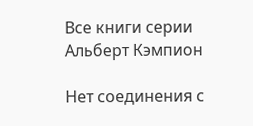Все книги серии Альберт Кэмпион

Нет соединения с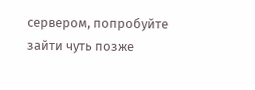сервером, попробуйте зайти чуть позже